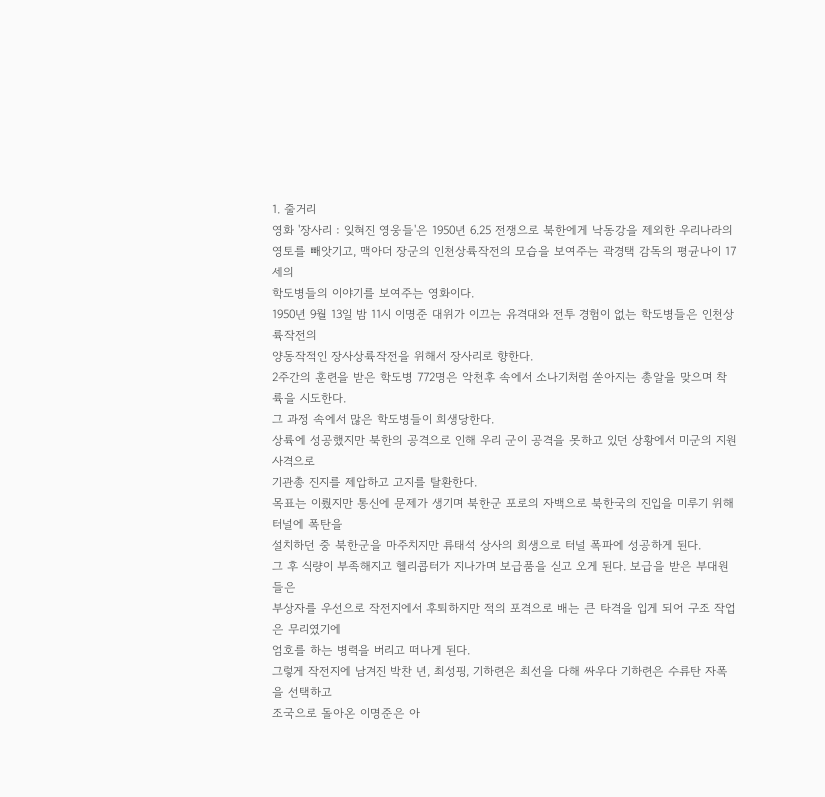1. 줄거리
영화 '장사리 : 잊혀진 영웅들'은 1950년 6.25 전쟁으로 북한에게 낙동강을 제외한 우리나라의
영토를 빼앗기고, 맥아더 장군의 인천상륙작전의 모습을 보여주는 곽경택 감독의 평균나이 17세의
학도병들의 이야기를 보여주는 영화이다.
1950년 9월 13일 밤 11시 이명준 대위가 이끄는 유격대와 전투 경험이 없는 학도병들은 인천상륙작전의
양동작적인 장사상륙작전을 위해서 장사리로 향한다.
2주간의 훈련을 받은 학도병 772명은 악천후 속에서 소나기처럼 쏟아지는 총알을 맞으며 착륙을 시도한다.
그 과정 속에서 많은 학도병들이 희생당한다.
상륙에 성공했지만 북한의 공격으로 인해 우리 군이 공격을 못하고 있던 상황에서 미군의 지원 사격으로
기관총 진지를 제압하고 고지를 탈환한다.
목표는 이뤘지만 통신에 문제가 생기며 북한군 포로의 자백으로 북한국의 진입을 미루기 위해 터널에 폭탄을
설치하던 중 북한군을 마주치지만 류태석 상사의 희생으로 터널 폭파에 성공하게 된다.
그 후 식량이 부족해지고 헬리콥터가 지나가며 보급품을 싣고 오게 된다. 보급을 받은 부대원들은
부상자를 우선으로 작전지에서 후퇴하지만 적의 포격으로 배는 큰 타격을 입게 되어 구조 작업은 무리였기에
엄호를 하는 병력을 버리고 떠나게 된다.
그렇게 작전지에 남겨진 박찬 년, 최성핑, 기하련은 최선을 다해 싸우다 기하련은 수류탄 자폭을 선택하고
조국으로 돌아온 이명준은 아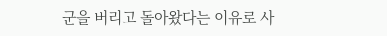군을 버리고 돌아왔다는 이유로 사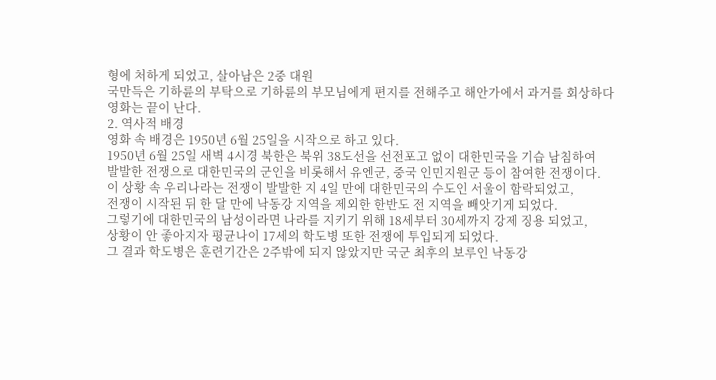형에 처하게 되었고, 살아남은 2중 대원
국만득은 기하륜의 부탁으로 기하륜의 부모님에게 편지를 전해주고 해안가에서 과거를 회상하다
영화는 끝이 난다.
2. 역사적 배경
영화 속 배경은 1950년 6월 25일을 시작으로 하고 있다.
1950년 6월 25일 새벽 4시경 북한은 북위 38도선을 선전포고 없이 대한민국을 기습 남침하여
발발한 전쟁으로 대한민국의 군인을 비롯해서 유엔군, 중국 인민지원군 등이 참여한 전쟁이다.
이 상황 속 우리나라는 전쟁이 발발한 지 4일 만에 대한민국의 수도인 서울이 함락되었고,
전쟁이 시작된 뒤 한 달 만에 낙동강 지역을 제외한 한반도 전 지역을 빼앗기게 되었다.
그렇기에 대한민국의 남성이라면 나라를 지키기 위해 18세부터 30세까지 강제 징용 되었고,
상황이 안 좋아지자 평균나이 17세의 학도병 또한 전쟁에 투입되게 되었다.
그 결과 학도병은 훈련기간은 2주밖에 되지 않았지만 국군 최후의 보루인 낙동강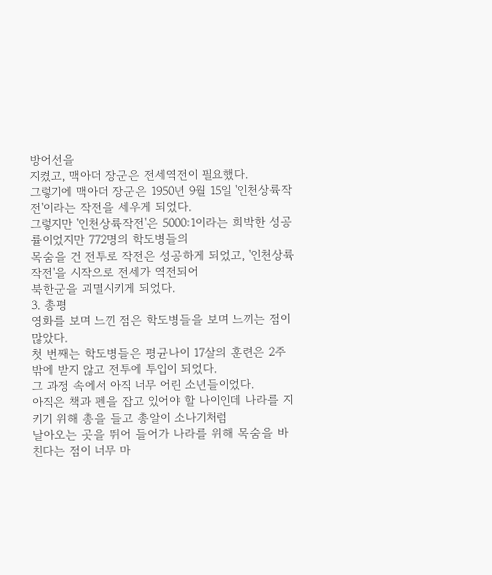방어선을
지켰고, 맥아더 장군은 전세역전이 필요했다.
그렇기에 맥아더 장군은 1950년 9월 15일 '인천상륙작전'이라는 작전을 세우게 되었다.
그렇지만 '인천상륙작전'은 5000:1이라는 희박한 성공률이었지만 772명의 학도병들의
목숨을 건 전투로 작전은 성공하게 되었고, '인천상륙작전'을 시작으로 전세가 역전되어
북한군을 괴멸시키게 되었다.
3. 총평
영화를 보며 느낀 점은 학도병들을 보며 느끼는 점이 많았다.
첫 번째는 학도병들은 평균나이 17살의 훈련은 2주밖에 받지 않고 전투에 투입이 되었다.
그 과정 속에서 아직 너무 어린 소년들이었다.
아직은 책과 펜을 잡고 있어야 할 나이인데 나라를 지키기 위해 총을 들고 총알이 소나기처럼
날아오는 곳을 뛰어 들어가 나라를 위해 목숨을 바친다는 점이 너무 마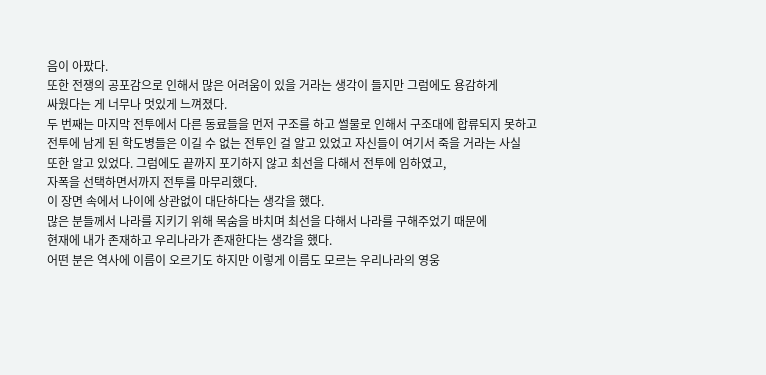음이 아팠다.
또한 전쟁의 공포감으로 인해서 많은 어려움이 있을 거라는 생각이 들지만 그럼에도 용감하게
싸웠다는 게 너무나 멋있게 느껴졌다.
두 번째는 마지막 전투에서 다른 동료들을 먼저 구조를 하고 썰물로 인해서 구조대에 합류되지 못하고
전투에 남게 된 학도병들은 이길 수 없는 전투인 걸 알고 있었고 자신들이 여기서 죽을 거라는 사실
또한 알고 있었다. 그럼에도 끝까지 포기하지 않고 최선을 다해서 전투에 임하였고,
자폭을 선택하면서까지 전투를 마무리했다.
이 장면 속에서 나이에 상관없이 대단하다는 생각을 했다.
많은 분들께서 나라를 지키기 위해 목숨을 바치며 최선을 다해서 나라를 구해주었기 때문에
현재에 내가 존재하고 우리나라가 존재한다는 생각을 했다.
어떤 분은 역사에 이름이 오르기도 하지만 이렇게 이름도 모르는 우리나라의 영웅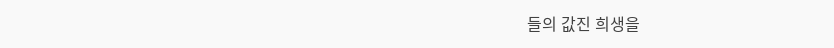들의 값진 희생을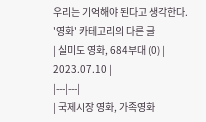우리는 기억해야 된다고 생각한다.
'영화' 카테고리의 다른 글
| 실미도 영화, 684부대 (0) | 2023.07.10 |
|---|---|
| 국제시장 영화, 가족영화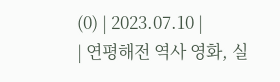(0) | 2023.07.10 |
| 연평해전 역사 영화, 실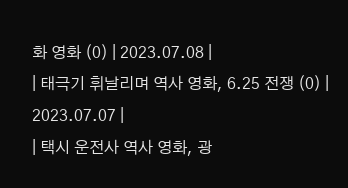화 영화 (0) | 2023.07.08 |
| 태극기 휘날리며 역사 영화, 6.25 전쟁 (0) | 2023.07.07 |
| 택시 운전사 역사 영화, 광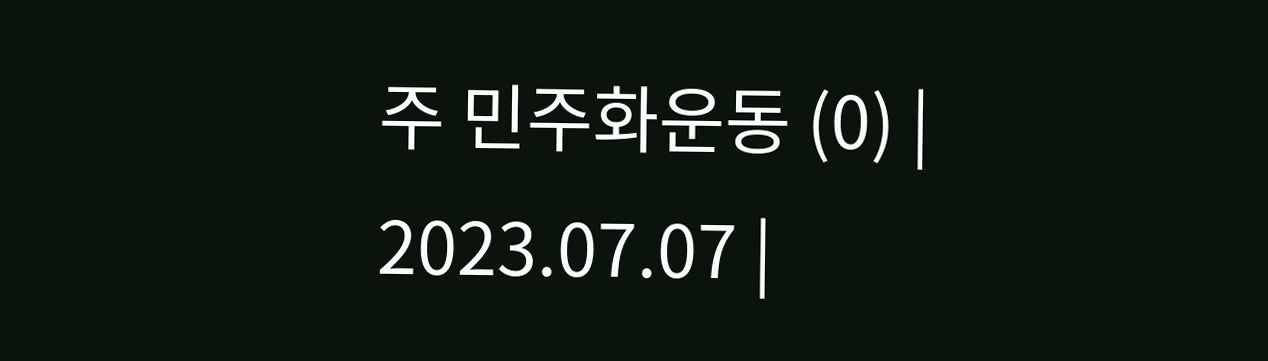주 민주화운동 (0) | 2023.07.07 |